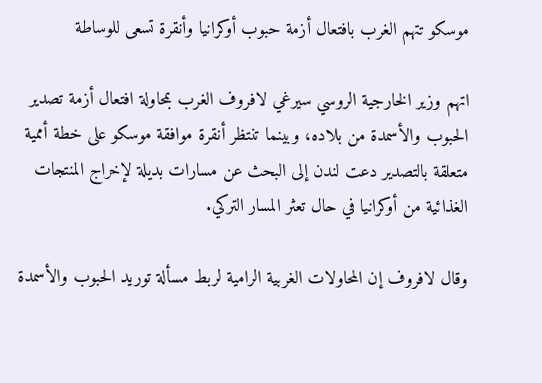موسكو تتهم الغرب بافتعال أزمة حبوب أوكرانيا وأنقرة تسعى للوساطة

اتهم وزير الخارجية الروسي سيرغي لافروف الغرب بمحاولة افتعال أزمة تصدير الحبوب والأسمدة من بلاده، وبينما تنتظر أنقرة موافقة موسكو على خطة أممية متعلقة بالتصدير دعت لندن إلى البحث عن مسارات بديلة لإخراج المنتجات الغذائية من أوكرانيا في حال تعثر المسار التركي.

وقال لافروف إن المحاولات الغربية الرامية لربط مسألة توريد الحبوب والأسمدة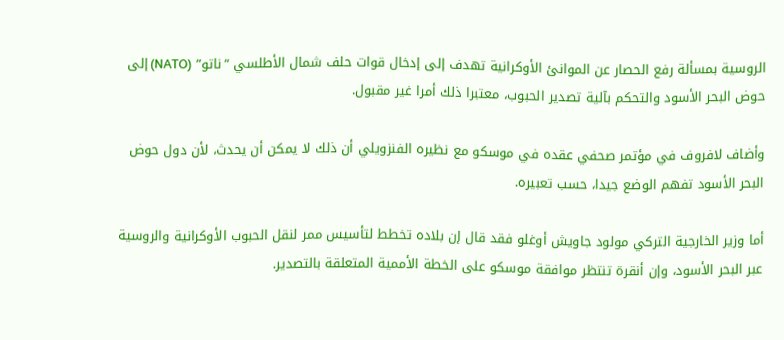الروسية بمسألة رفع الحصار عن الموانئ الأوكرانية تهدف إلى إدخال قوات حلف شمال الأطلسي “ناتو” (NATO) إلى حوض البحر الأسود والتحكم بآلية تصدير الحبوب، معتبرا ذلك أمرا غير مقبول.

وأضاف لافروف في مؤتمر صحفي عقده في موسكو مع نظيره الفنزويلي أن ذلك لا يمكن أن يحدث، لأن دول حوض البحر الأسود تفهم الوضع جيدا، حسب تعبيره.

أما وزير الخارجية التركي مولود جاويش أوغلو فقد قال إن بلاده تخطط لتأسيس ممر لنقل الحبوب الأوكرانية والروسية عبر البحر الأسود، وإن أنقرة تنتظر موافقة موسكو على الخطة الأممية المتعلقة بالتصدير.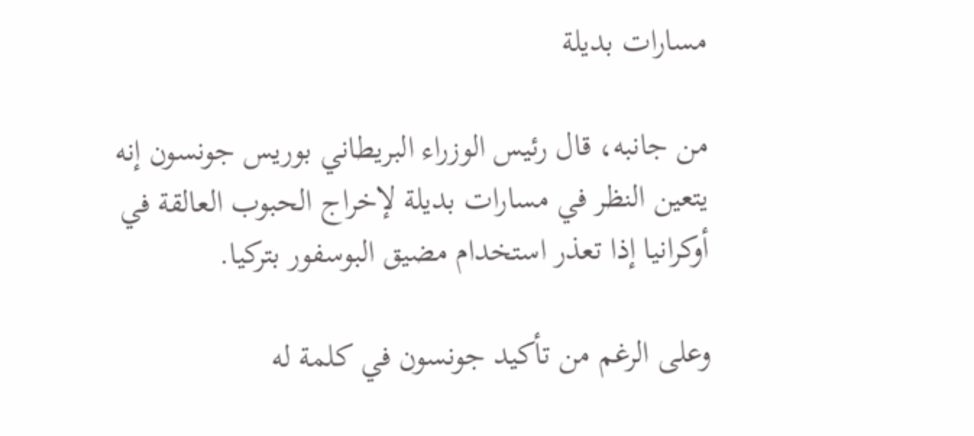مسارات بديلة

من جانبه، قال رئيس الوزراء البريطاني بوريس جونسون إنه يتعين النظر في مسارات بديلة لإخراج الحبوب العالقة في أوكرانيا إذا تعذر استخدام مضيق البوسفور بتركيا.

وعلى الرغم من تأكيد جونسون في كلمة له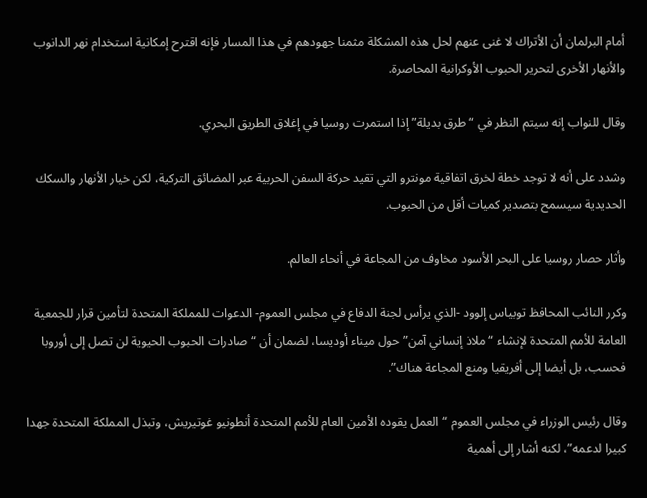أمام البرلمان أن الأتراك لا غنى عنهم لحل هذه المشكلة مثمنا جهودهم في هذا المسار فإنه اقترح إمكانية استخدام نهر الدانوب والأنهار الأخرى لتحرير الحبوب الأوكرانية المحاصرة.

وقال للنواب إنه سيتم النظر في “طرق بديلة” إذا استمرت روسيا في إغلاق الطريق البحري.

وشدد على أنه لا توجد خطة لخرق اتفاقية مونترو التي تقيد حركة السفن الحربية عبر المضائق التركية، لكن خيار الأنهار والسكك الحديدية سيسمح بتصدير كميات أقل من الحبوب.

وأثار حصار روسيا على البحر الأسود مخاوف من المجاعة في أنحاء العالم.

وكرر النائب المحافظ توبياس إلوود -الذي يرأس لجنة الدفاع في مجلس العموم- الدعوات للمملكة المتحدة لتأمين قرار للجمعية العامة للأمم المتحدة لإنشاء “ملاذ إنساني آمن” حول ميناء أوديسا، لضمان أن “صادرات الحبوب الحيوية لن تصل إلى أوروبا فحسب، بل أيضا إلى أفريقيا ومنع المجاعة هناك”.

وقال رئيس الوزراء في مجلس العموم “العمل يقوده الأمين العام للأمم المتحدة أنطونيو غوتيريش، وتبذل المملكة المتحدة جهدا كبيرا لدعمه”، لكنه أشار إلى أهمية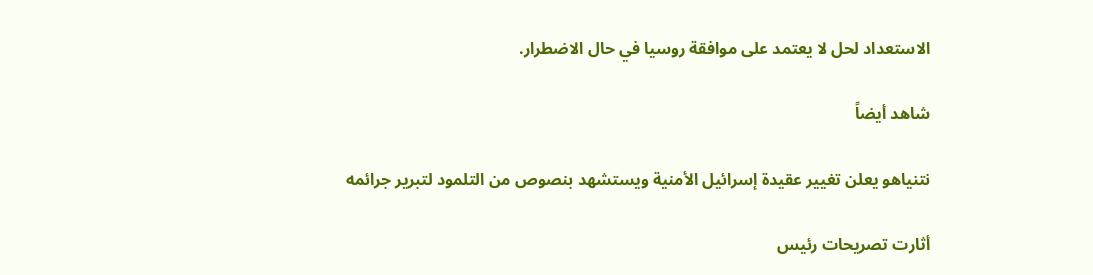الاستعداد لحل لا يعتمد على موافقة روسيا في حال الاضطرار.

شاهد أيضاً

نتنياهو يعلن تغيير عقيدة إسرائيل الأمنية ويستشهد بنصوص من التلمود لتبرير جرائمه

أثارت تصريحات رئيس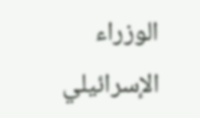الوزراء الإسرائيلي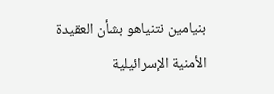بنيامين نتنياهو بشأن العقيدة الأمنية الإسرائيلية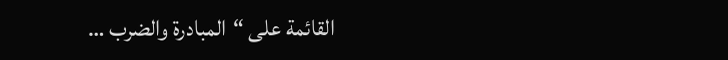القائمة على “المبادرة والضرب …